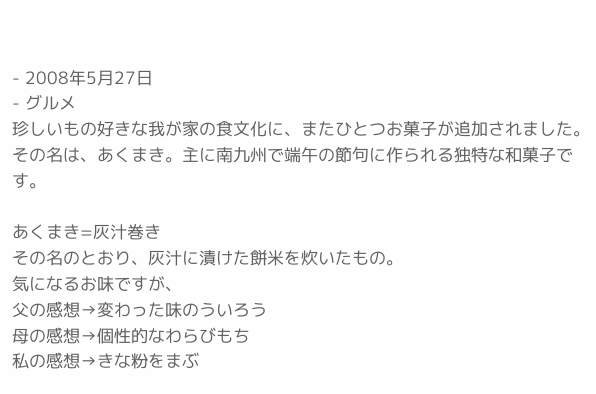- 2008年5月27日
- グルメ
珍しいもの好きな我が家の食文化に、またひとつお菓子が追加されました。その名は、あくまき。主に南九州で端午の節句に作られる独特な和菓子です。

あくまき=灰汁巻き
その名のとおり、灰汁に漬けた餅米を炊いたもの。
気になるお味ですが、
父の感想→変わった味のういろう
母の感想→個性的なわらびもち
私の感想→きな粉をまぶ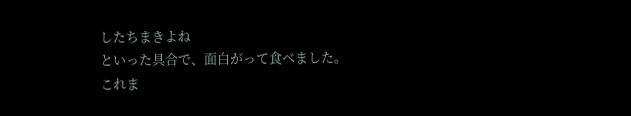したちまきよね
といった具合で、面白がって食べました。
これま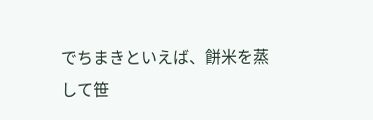でちまきといえば、餅米を蒸して笹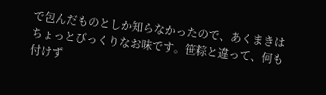で包んだものとしか知らなかったので、あくまきはちょっとびっくりなお味です。笹粽と違って、何も付けず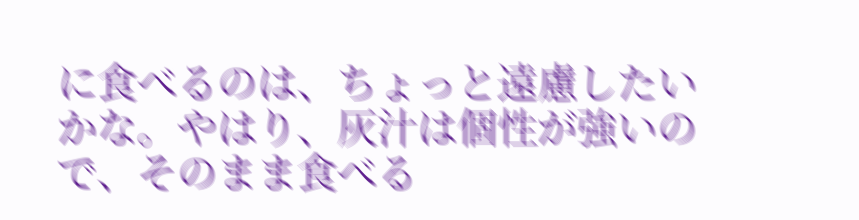に食べるのは、ちょっと遠慮したいかな。やはり、灰汁は個性が強いので、そのまま食べる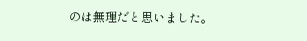のは無理だと思いました。